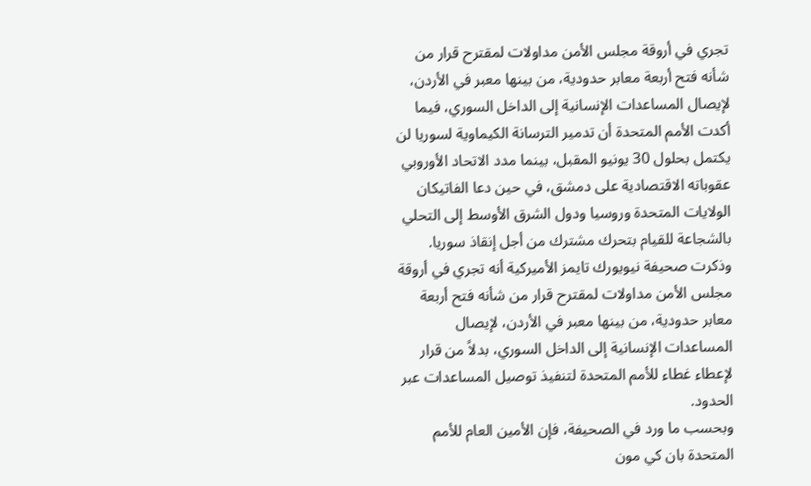تجري في أروقة مجلس الأمن مداولات لمقترح قرار من شأنه فتح أربعة معابر حدودية، من بينها معبر في الأردن، لإيصال المساعدات الإنسانية إلى الداخل السوري، فيما أكدت الأمم المتحدة أن تدمير الترسانة الكيماوية لسوريا لن يكتمل بحلول 30 يونيو المقبل، بينما مدد الاتحاد الأوروبي عقوباته الاقتصادية على دمشق، في حين دعا الفاتيكان الولايات المتحدة وروسيا ودول الشرق الأوسط إلى التحلي بالشجاعة للقيام بتحرك مشترك من أجل إنقاذ سوريا.
وذكرت صحيفة نيويورك تايمز الأميركية أنه تجري في أروقة مجلس الأمن مداولات لمقترح قرار من شأنه فتح أربعة معابر حدودية، من بينها معبر في الأردن، لإيصال المساعدات الإنسانية إلى الداخل السوري، بدلاً من قرار لإعطاء غطاء للأمم المتحدة لتنفيذ توصيل المساعدات عبر الحدود.
وبحسب ما ورد في الصحيفة، فإن الأمين العام للأمم المتحدة بان كي مون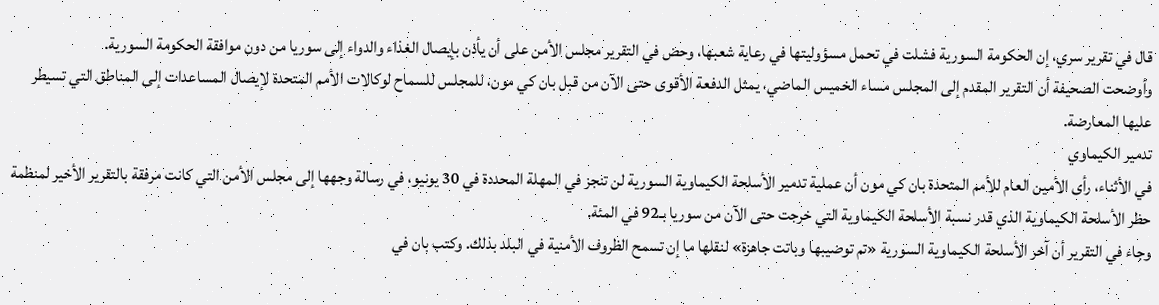قال في تقرير سري، إن الحكومة السورية فشلت في تحمل مسؤوليتها في رعاية شعبها، وحض في التقرير مجلس الأمن على أن يأذن بإيصال الغذاء والدواء إلى سوريا من دون موافقة الحكومة السورية.
وأوضحت الصحيفة أن التقرير المقدم إلى المجلس مساء الخميس الماضي، يمثل الدفعة الأقوى حتى الآن من قبل بان كي مون، للمجلس للسماح لوكالات الأمم المتحدة لإيصال المساعدات إلى المناطق التي تسيطر عليها المعارضة.
تدمير الكيماوي
في الأثناء، رأى الأمين العام للأمم المتحدة بان كي مون أن عملية تدمير الأسلحة الكيماوية السورية لن تنجز في المهلة المحددة في 30 يونيو، في رسالة وجهها إلى مجلس الأمن التي كانت مرفقة بالتقرير الأخير لمنظمة حظر الأسلحة الكيماوية الذي قدر نسبة الأسلحة الكيماوية التي خرجت حتى الآن من سوريا بـ92 في المئة.
وجاء في التقرير أن آخر الأسلحة الكيماوية السورية «تم توضيبها وباتت جاهزة» لنقلها ما إن تسمح الظروف الأمنية في البلد بذلك. وكتب بان في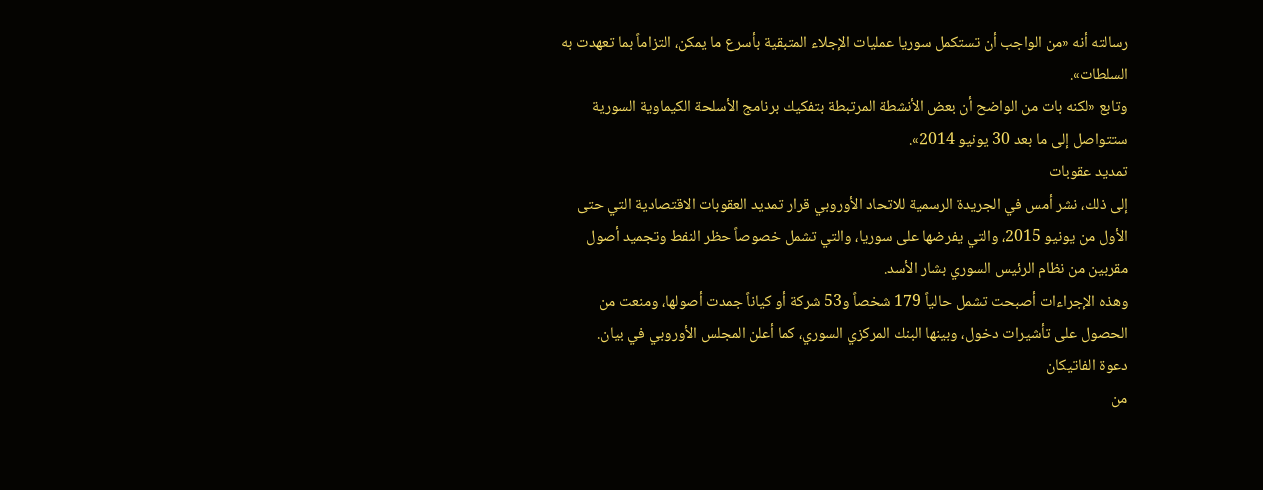رسالته أنه «من الواجب أن تستكمل سوريا عمليات الإجلاء المتبقية بأسرع ما يمكن، التزاماً بما تعهدت به السلطات».
وتابع «لكنه بات من الواضح أن بعض الأنشطة المرتبطة بتفكيك برنامج الأسلحة الكيماوية السورية ستتواصل إلى ما بعد 30 يونيو 2014».
تمديد عقوبات
إلى ذلك، نشر أمس في الجريدة الرسمية للاتحاد الأوروبي قرار تمديد العقوبات الاقتصادية التي حتى الأول من يونيو 2015، والتي يفرضها على سوريا، والتي تشمل خصوصاً حظر النفط وتجميد أصول مقربين من نظام الرئيس السوري بشار الأسد.
وهذه الإجراءات أصبحت تشمل حالياً 179 شخصاً و53 شركة أو كياناً جمدت أصولها، ومنعت من الحصول على تأشيرات دخول، وبينها البنك المركزي السوري، كما أعلن المجلس الأوروبي في بيان.
دعوة الفاتيكان
من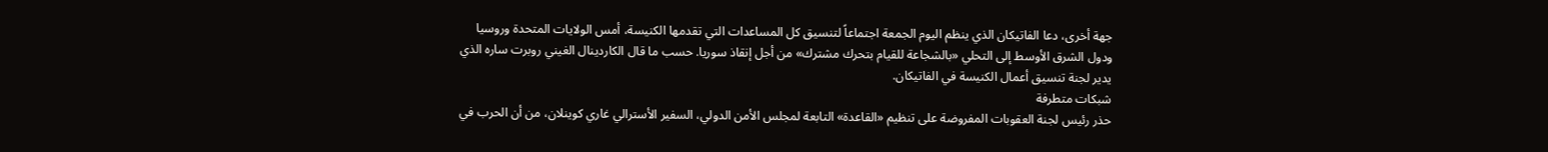جهة أخرى، دعا الفاتيكان الذي ينظم اليوم الجمعة اجتماعاً لتنسيق كل المساعدات التي تقدمها الكنيسة، أمس الولايات المتحدة وروسيا ودول الشرق الأوسط إلى التحلي «بالشجاعة للقيام بتحرك مشترك» من أجل إنقاذ سوريا. حسب ما قال الكاردينال الغيني روبرت ساره الذي يدير لجنة تنسيق أعمال الكنيسة في الفاتيكان.
شبكات متطرفة
حذر رئيس لجنة العقوبات المفروضة على تنظيم «القاعدة» التابعة لمجلس الأمن الدولي، السفير الأسترالي غاري كوينلان، من أن الحرب في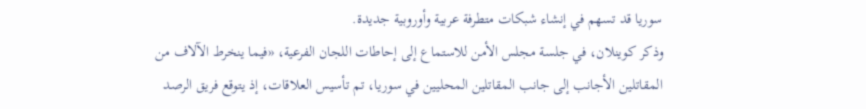سوريا قد تسهم في إنشاء شبكات متطرفة عربية وأوروبية جديدة.
وذكر كوينلان، في جلسة مجلس الأمن للاستماع إلى إحاطات اللجان الفرعية، «فيما ينخرط الآلاف من المقاتلين الأجانب إلى جانب المقاتلين المحليين في سوريا، تم تأسيس العلاقات، إذ يتوقع فريق الرصد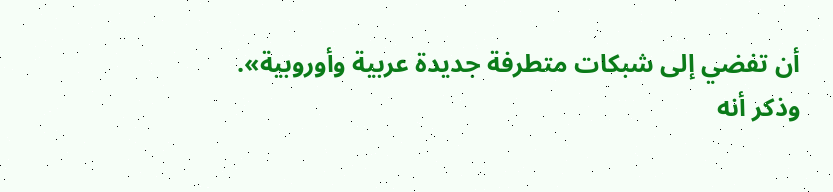أن تفضي إلى شبكات متطرفة جديدة عربية وأوروبية».
وذكر أنه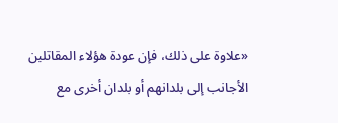«علاوة على ذلك، فإن عودة هؤلاء المقاتلين الأجانب إلى بلدانهم أو بلدان أخرى مع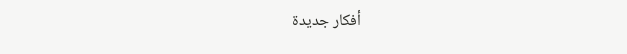أفكار جديدة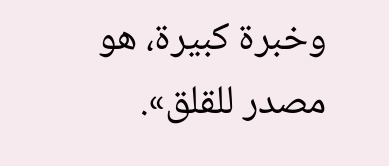وخبرة كبيرة، هو مصدر للقلق».